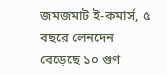জমজমাট ই-কমার্স, ৫ বছরে লেনদেন বেড়েছে ১০ গুণ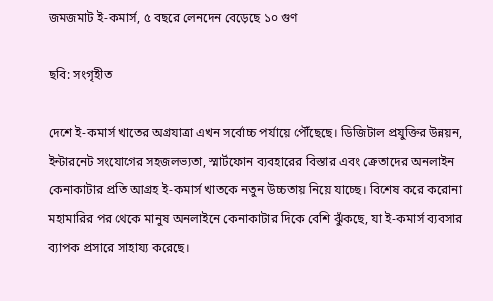জমজমাট ই-কমার্স, ৫ বছরে লেনদেন বেড়েছে ১০ গুণ

ছবি: সংগৃহীত

দেশে ই-কমার্স খাতের অগ্রযাত্রা এখন সর্বোচ্চ পর্যায়ে পৌঁছেছে। ডিজিটাল প্রযুক্তির উন্নয়ন, ইন্টারনেট সংযোগের সহজলভ্যতা, স্মার্টফোন ব্যবহারের বিস্তার এবং ক্রেতাদের অনলাইন কেনাকাটার প্রতি আগ্রহ ই-কমার্স খাতকে নতুন উচ্চতায় নিয়ে যাচ্ছে। বিশেষ করে করোনা মহামারির পর থেকে মানুষ অনলাইনে কেনাকাটার দিকে বেশি ঝুঁকছে, যা ই-কমার্স ব্যবসার ব্যাপক প্রসারে সাহায্য করেছে।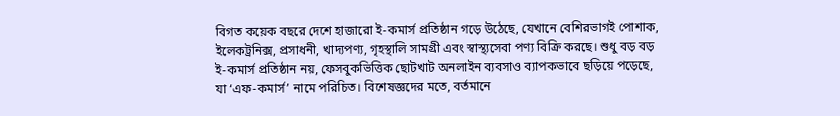বিগত কয়েক বছরে দেশে হাজারো ই-কমার্স প্রতিষ্ঠান গড়ে উঠেছে, যেখানে বেশিরভাগই পোশাক, ইলেকট্রনিক্স, প্রসাধনী, খাদ্যপণ্য, গৃহস্থালি সামগ্রী এবং স্বাস্থ্যসেবা পণ্য বিক্রি করছে। শুধু বড় বড় ই-কমার্স প্রতিষ্ঠান নয়, ফেসবুকভিত্তিক ছোটখাট অনলাইন ব্যবসাও ব্যাপকভাবে ছড়িয়ে পড়েছে, যা ‘এফ-কমার্স’ নামে পরিচিত। বিশেষজ্ঞদের মতে, বর্তমানে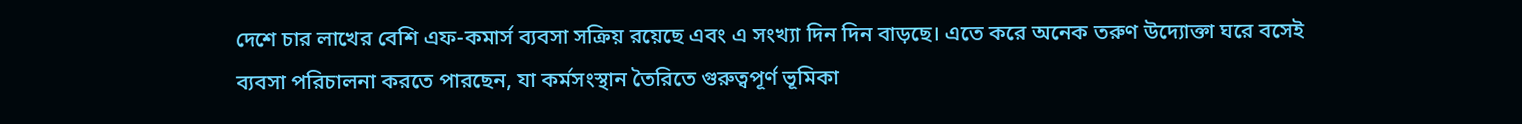দেশে চার লাখের বেশি এফ-কমার্স ব্যবসা সক্রিয় রয়েছে এবং এ সংখ্যা দিন দিন বাড়ছে। এতে করে অনেক তরুণ উদ্যোক্তা ঘরে বসেই ব্যবসা পরিচালনা করতে পারছেন, যা কর্মসংস্থান তৈরিতে গুরুত্বপূর্ণ ভূমিকা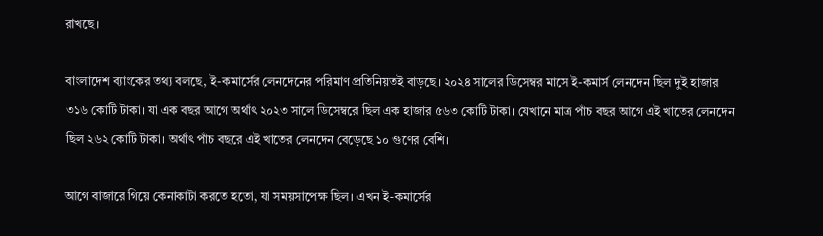রাখছে।

বাংলাদেশ ব্যাংকের তথ্য বলছে, ই-কমার্সের লেনদেনের পরিমাণ প্রতিনিয়তই বাড়ছে। ২০২৪ সালের ডিসেম্বর মাসে ই-কমার্স লেনদেন ছিল দুই হাজার ৩১৬ কোটি টাকা। যা এক বছর আগে অর্থাৎ ২০২৩ সালে ডিসেম্বরে ছিল এক হাজার ৫৬৩ কোটি টাকা। যেখানে মাত্র পাঁচ বছর আগে এই খাতের লেনদেন ছিল ২৬২ কোটি টাকা। অর্থাৎ পাঁচ বছরে এই খাতের লেনদেন বেড়েছে ১০ গুণের বেশি।

আগে বাজারে গিয়ে কেনাকাটা করতে হতো, যা সময়সাপেক্ষ ছিল। এখন ই-কমার্সের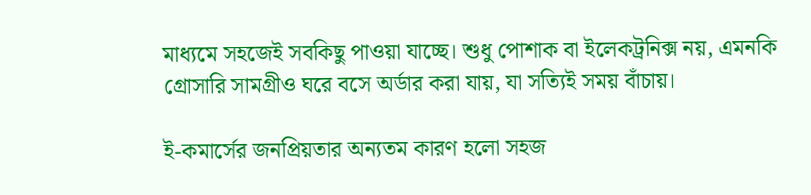মাধ্যমে সহজেই সবকিছু পাওয়া যাচ্ছে। শুধু পোশাক বা ইলেকট্রনিক্স নয়, এমনকি গ্রোসারি সামগ্রীও ঘরে বসে অর্ডার করা যায়, যা সত্যিই সময় বাঁচায়।

ই-কমার্সের জনপ্রিয়তার অন্যতম কারণ হলো সহজ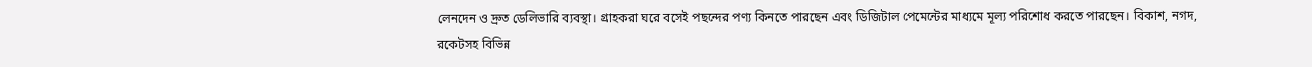লেনদেন ও দ্রুত ডেলিভারি ব্যবস্থা। গ্রাহকরা ঘরে বসেই পছন্দের পণ্য কিনতে পারছেন এবং ডিজিটাল পেমেন্টের মাধ্যমে মূল্য পরিশোধ করতে পারছেন। বিকাশ, নগদ, রকেটসহ বিভিন্ন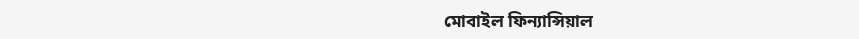মোবাইল ফিন্যান্সিয়াল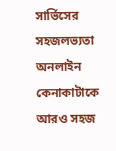সার্ভিসের সহজলভ্যতা অনলাইন কেনাকাটাকে আরও সহজ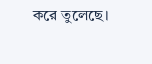করে তুলেছে।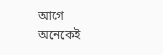আগে অনেকেই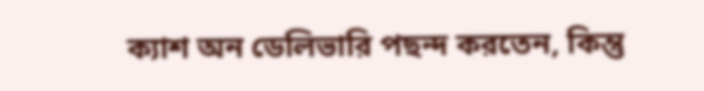ক্যাশ অন ডেলিভারি পছন্দ করতেন, কিন্তু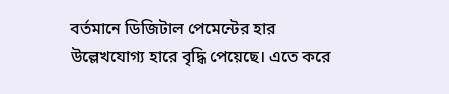বর্তমানে ডিজিটাল পেমেন্টের হার উল্লেখযোগ্য হারে বৃদ্ধি পেয়েছে। এতে করে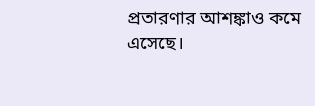প্রতারণার আশঙ্কাও কমে এসেছে।